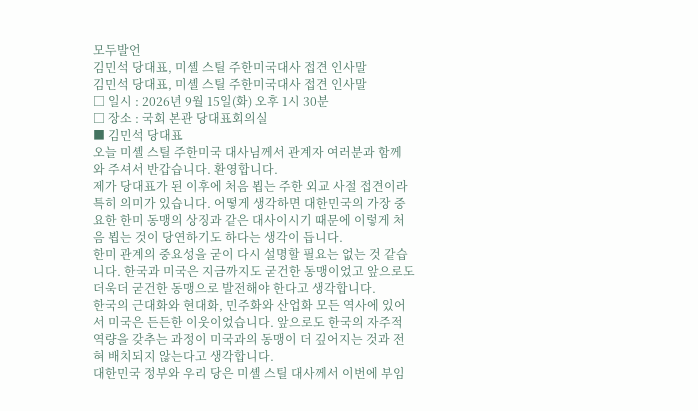모두발언
김민석 당대표, 미셸 스틸 주한미국대사 접견 인사말
김민석 당대표, 미셸 스틸 주한미국대사 접견 인사말
□ 일시 : 2026년 9월 15일(화) 오후 1시 30분
□ 장소 : 국회 본관 당대표회의실
■ 김민석 당대표
오늘 미셸 스틸 주한미국 대사님께서 관계자 여러분과 함께 와 주셔서 반갑습니다. 환영합니다.
제가 당대표가 된 이후에 처음 뵙는 주한 외교 사절 접견이라 특히 의미가 있습니다. 어떻게 생각하면 대한민국의 가장 중요한 한미 동맹의 상징과 같은 대사이시기 때문에 이렇게 처음 뵙는 것이 당연하기도 하다는 생각이 듭니다.
한미 관계의 중요성을 굳이 다시 설명할 필요는 없는 것 같습니다. 한국과 미국은 지금까지도 굳건한 동맹이었고 앞으로도 더욱더 굳건한 동맹으로 발전해야 한다고 생각합니다.
한국의 근대화와 현대화, 민주화와 산업화 모든 역사에 있어서 미국은 든든한 이웃이었습니다. 앞으로도 한국의 자주적 역량을 갖추는 과정이 미국과의 동맹이 더 깊어지는 것과 전혀 배치되지 않는다고 생각합니다.
대한민국 정부와 우리 당은 미셸 스틸 대사께서 이번에 부임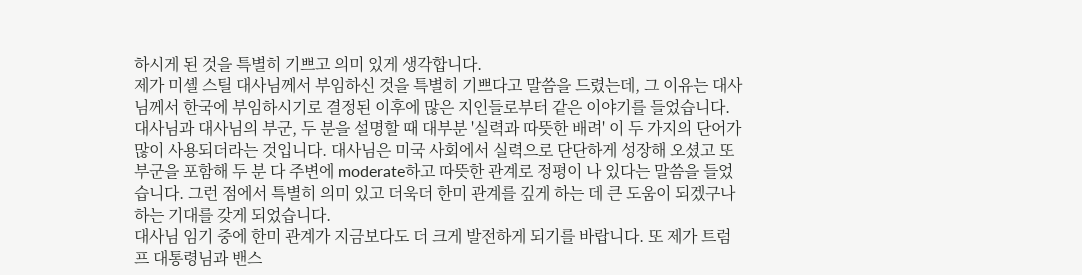하시게 된 것을 특별히 기쁘고 의미 있게 생각합니다.
제가 미셸 스틸 대사님께서 부임하신 것을 특별히 기쁘다고 말씀을 드렸는데, 그 이유는 대사님께서 한국에 부임하시기로 결정된 이후에 많은 지인들로부터 같은 이야기를 들었습니다. 대사님과 대사님의 부군, 두 분을 설명할 때 대부분 '실력과 따뜻한 배려' 이 두 가지의 단어가 많이 사용되더라는 것입니다. 대사님은 미국 사회에서 실력으로 단단하게 성장해 오셨고 또 부군을 포함해 두 분 다 주변에 moderate하고 따뜻한 관계로 정평이 나 있다는 말씀을 들었습니다. 그런 점에서 특별히 의미 있고 더욱더 한미 관계를 깊게 하는 데 큰 도움이 되겠구나 하는 기대를 갖게 되었습니다.
대사님 임기 중에 한미 관계가 지금보다도 더 크게 발전하게 되기를 바랍니다. 또 제가 트럼프 대통령님과 밴스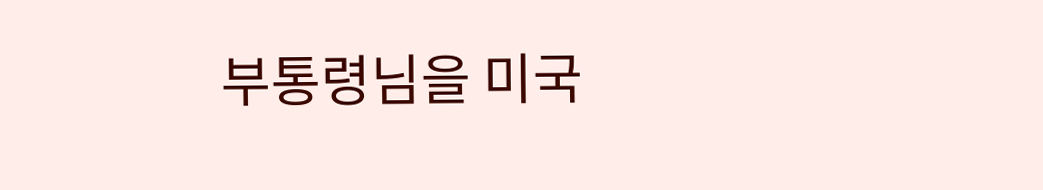부통령님을 미국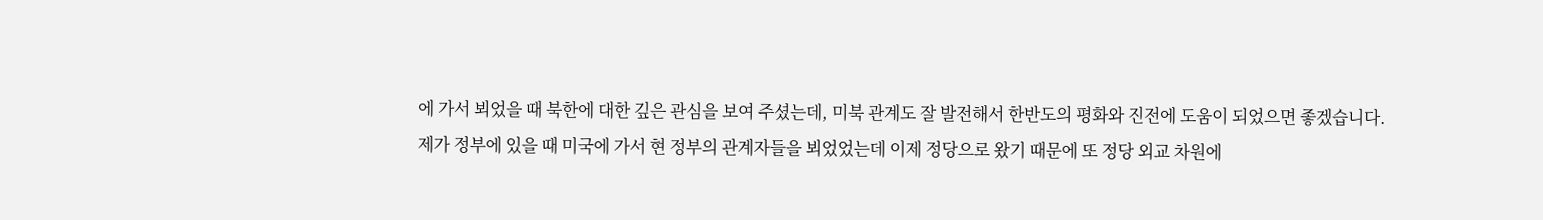에 가서 뵈었을 때 북한에 대한 깊은 관심을 보여 주셨는데, 미북 관계도 잘 발전해서 한반도의 평화와 진전에 도움이 되었으면 좋겠습니다.
제가 정부에 있을 때 미국에 가서 현 정부의 관계자들을 뵈었었는데 이제 정당으로 왔기 때문에 또 정당 외교 차원에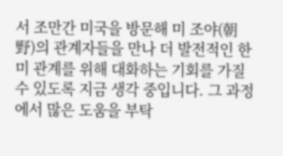서 조만간 미국을 방문해 미 조야(朝野)의 관계자들을 만나 더 발전적인 한미 관계를 위해 대화하는 기회를 가질 수 있도록 지금 생각 중입니다. 그 과정에서 많은 도움을 부탁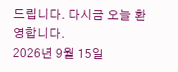드립니다. 다시금 오늘 환영합니다.
2026년 9월 15일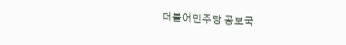더불어민주당 공보국